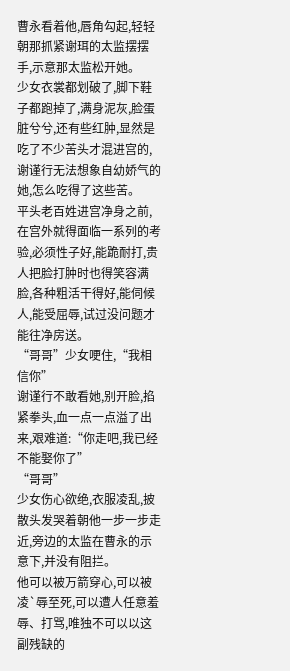曹永看着他,唇角勾起,轻轻朝那抓紧谢珥的太监摆摆手,示意那太监松开她。
少女衣裳都划破了,脚下鞋子都跑掉了,满身泥灰,脸蛋脏兮兮,还有些红肿,显然是吃了不少苦头才混进宫的,谢谨行无法想象自幼娇气的她,怎么吃得了这些苦。
平头老百姓进宫净身之前,在宫外就得面临一系列的考验,必须性子好,能跪耐打,贵人把脸打肿时也得笑容满脸,各种粗活干得好,能伺候人,能受屈辱,试过没问题才能往净房送。
“哥哥”少女哽住,“我相信你”
谢谨行不敢看她,别开脸,掐紧拳头,血一点一点溢了出来,艰难道:“你走吧,我已经不能娶你了”
“哥哥”
少女伤心欲绝,衣服凌乱,披散头发哭着朝他一步一步走近,旁边的太监在曹永的示意下,并没有阻拦。
他可以被万箭穿心,可以被凌`辱至死,可以遭人任意羞辱、打骂,唯独不可以以这副残缺的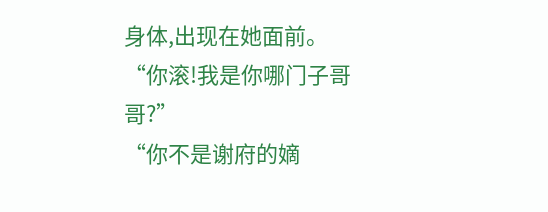身体,出现在她面前。
“你滚!我是你哪门子哥哥?”
“你不是谢府的嫡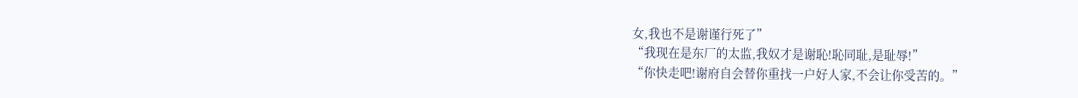女,我也不是谢谨行死了”
“我现在是东厂的太监,我奴才是谢恥!恥同耻,是耻辱!”
“你快走吧!谢府自会替你重找一户好人家,不会让你受苦的。”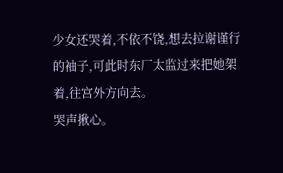少女还哭着,不依不饶,想去拉谢谨行的袖子,可此时东厂太监过来把她架着,往宫外方向去。
哭声揪心。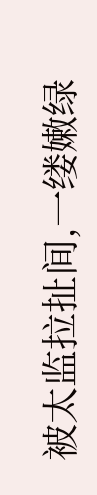被太监拉扯间,一缕嫩绿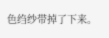色绉纱带掉了下来。